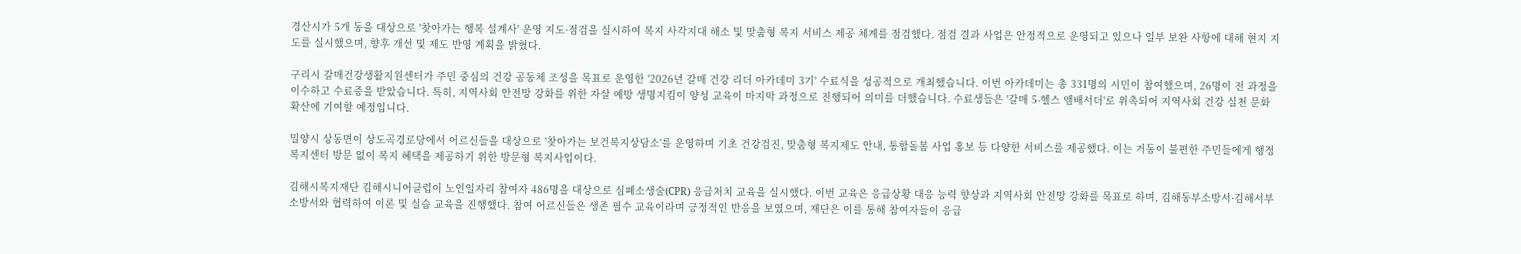경산시가 5개 동을 대상으로 '찾아가는 행복 설계사' 운영 지도·점검을 실시하여 복지 사각지대 해소 및 맞춤형 복지 서비스 제공 체계를 점검했다. 점검 결과 사업은 안정적으로 운영되고 있으나 일부 보완 사항에 대해 현지 지도를 실시했으며, 향후 개선 및 제도 반영 계획을 밝혔다.

구리시 갈매건강생활지원센터가 주민 중심의 건강 공동체 조성을 목표로 운영한 '2026년 갈매 건강 리더 아카데미 3기' 수료식을 성공적으로 개최했습니다. 이번 아카데미는 총 331명의 시민이 참여했으며, 26명이 전 과정을 이수하고 수료증을 받았습니다. 특히, 지역사회 안전망 강화를 위한 자살 예방 생명지킴이 양성 교육이 마지막 과정으로 진행되어 의미를 더했습니다. 수료생들은 '갈매 5-헬스 앰배서더'로 위촉되어 지역사회 건강 실천 문화 확산에 기여할 예정입니다.

밀양시 상동면이 상도곡경로당에서 어르신들을 대상으로 '찾아가는 보건복지상담소'를 운영하며 기초 건강검진, 맞춤형 복지제도 안내, 통합돌봄 사업 홍보 등 다양한 서비스를 제공했다. 이는 거동이 불편한 주민들에게 행정복지센터 방문 없이 복지 혜택을 제공하기 위한 방문형 복지사업이다.

김해시복지재단 김해시니어클럽이 노인일자리 참여자 486명을 대상으로 심폐소생술(CPR) 응급처치 교육을 실시했다. 이번 교육은 응급상황 대응 능력 향상과 지역사회 안전망 강화를 목표로 하며, 김해동부소방서·김해서부소방서와 협력하여 이론 및 실습 교육을 진행했다. 참여 어르신들은 생존 필수 교육이라며 긍정적인 반응을 보였으며, 재단은 이를 통해 참여자들이 응급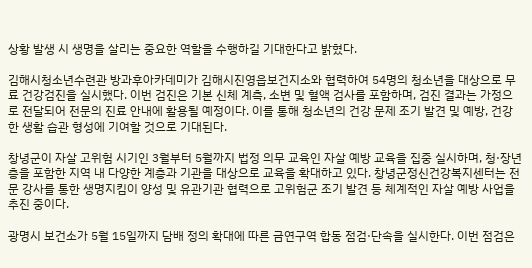상황 발생 시 생명을 살리는 중요한 역할을 수행하길 기대한다고 밝혔다.

김해시청소년수련관 방과후아카데미가 김해시진영읍보건지소와 협력하여 54명의 청소년을 대상으로 무료 건강검진을 실시했다. 이번 검진은 기본 신체 계측, 소변 및 혈액 검사를 포함하며, 검진 결과는 가정으로 전달되어 전문의 진료 안내에 활용될 예정이다. 이를 통해 청소년의 건강 문제 조기 발견 및 예방, 건강한 생활 습관 형성에 기여할 것으로 기대된다.

창녕군이 자살 고위험 시기인 3월부터 5월까지 법정 의무 교육인 자살 예방 교육을 집중 실시하며, 청·장년층을 포함한 지역 내 다양한 계층과 기관을 대상으로 교육을 확대하고 있다. 창녕군정신건강복지센터는 전문 강사를 통한 생명지킴이 양성 및 유관기관 협력으로 고위험군 조기 발견 등 체계적인 자살 예방 사업을 추진 중이다.

광명시 보건소가 5월 15일까지 담배 정의 확대에 따른 금연구역 합동 점검·단속을 실시한다. 이번 점검은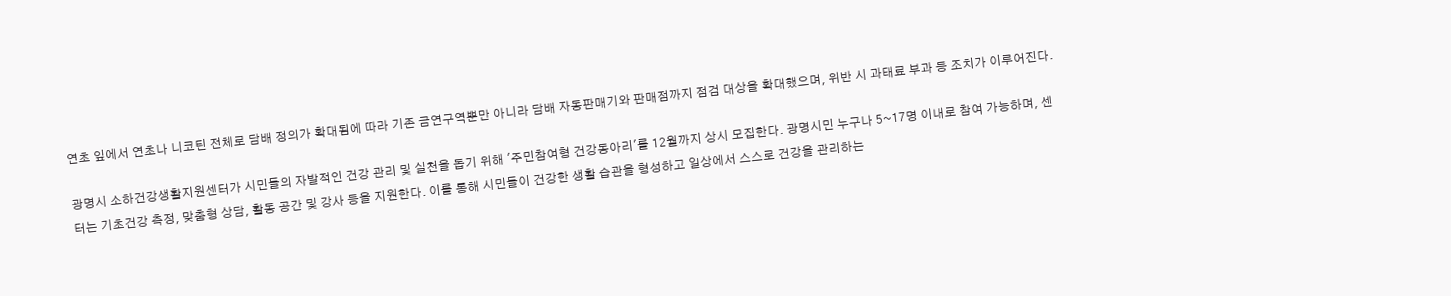연초 잎에서 연초나 니코틴 전체로 담배 정의가 확대됨에 따라 기존 금연구역뿐만 아니라 담배 자동판매기와 판매점까지 점검 대상을 확대했으며, 위반 시 과태료 부과 등 조치가 이루어진다.

광명시 소하건강생활지원센터가 시민들의 자발적인 건강 관리 및 실천을 돕기 위해 '주민참여형 건강동아리'를 12월까지 상시 모집한다. 광명시민 누구나 5~17명 이내로 참여 가능하며, 센터는 기초건강 측정, 맞춤형 상담, 활동 공간 및 강사 등을 지원한다. 이를 통해 시민들이 건강한 생활 습관을 형성하고 일상에서 스스로 건강을 관리하는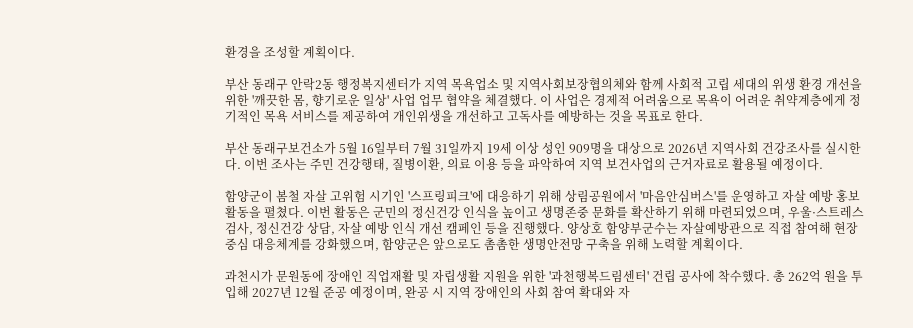환경을 조성할 계획이다.

부산 동래구 안락2동 행정복지센터가 지역 목욕업소 및 지역사회보장협의체와 함께 사회적 고립 세대의 위생 환경 개선을 위한 '깨끗한 몸, 향기로운 일상' 사업 업무 협약을 체결했다. 이 사업은 경제적 어려움으로 목욕이 어려운 취약계층에게 정기적인 목욕 서비스를 제공하여 개인위생을 개선하고 고독사를 예방하는 것을 목표로 한다.

부산 동래구보건소가 5월 16일부터 7월 31일까지 19세 이상 성인 909명을 대상으로 2026년 지역사회 건강조사를 실시한다. 이번 조사는 주민 건강행태, 질병이환, 의료 이용 등을 파악하여 지역 보건사업의 근거자료로 활용될 예정이다.

함양군이 봄철 자살 고위험 시기인 '스프링피크'에 대응하기 위해 상림공원에서 '마음안심버스'를 운영하고 자살 예방 홍보 활동을 펼쳤다. 이번 활동은 군민의 정신건강 인식을 높이고 생명존중 문화를 확산하기 위해 마련되었으며, 우울·스트레스 검사, 정신건강 상담, 자살 예방 인식 개선 캠페인 등을 진행했다. 양상호 함양부군수는 자살예방관으로 직접 참여해 현장 중심 대응체계를 강화했으며, 함양군은 앞으로도 촘촘한 생명안전망 구축을 위해 노력할 계획이다.

과천시가 문원동에 장애인 직업재활 및 자립생활 지원을 위한 '과천행복드림센터' 건립 공사에 착수했다. 총 262억 원을 투입해 2027년 12월 준공 예정이며, 완공 시 지역 장애인의 사회 참여 확대와 자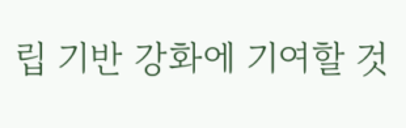립 기반 강화에 기여할 것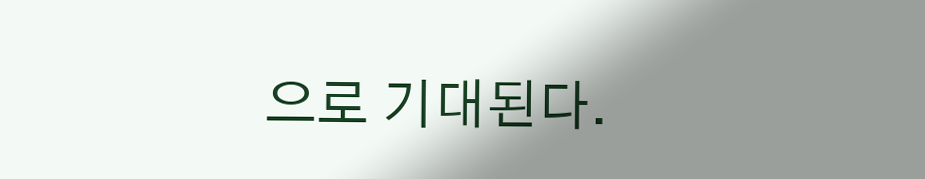으로 기대된다.